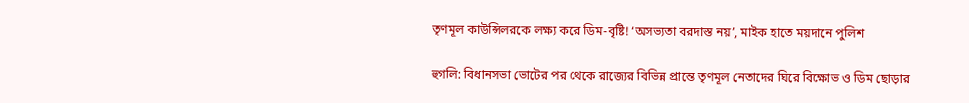তৃণমূল কাউন্সিলরকে লক্ষ্য করে ডিম-বৃষ্টি! ‘অসভ্যতা বরদাস্ত নয়’, মাইক হাতে ময়দানে পুলিশ

হুগলি: বিধানসভা ভোটের পর থেকে রাজ্যের বিভিন্ন প্রান্তে তৃণমূল নেতাদের ঘিরে বিক্ষোভ ও ডিম ছোড়ার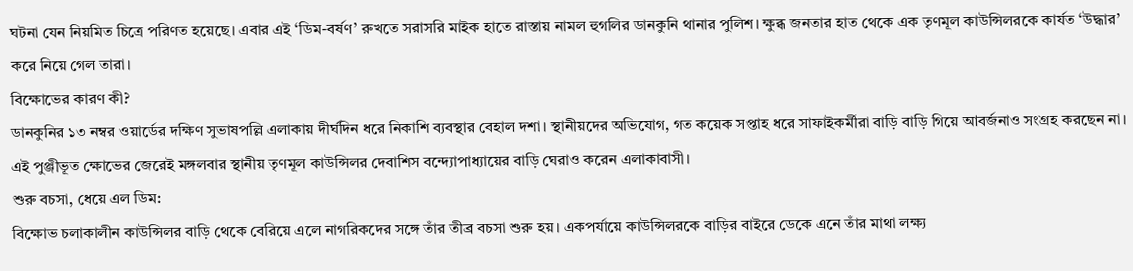ঘটনা যেন নিয়মিত চিত্রে পরিণত হয়েছে। এবার এই ‘ডিম-বর্ষণ’ রুখতে সরাসরি মাইক হাতে রাস্তায় নামল হুগলির ডানকুনি থানার পুলিশ। ক্ষুব্ধ জনতার হাত থেকে এক তৃণমূল কাউন্সিলরকে কার্যত ‘উদ্ধার’ করে নিয়ে গেল তারা।
বিক্ষোভের কারণ কী?
ডানকুনির ১৩ নম্বর ওয়ার্ডের দক্ষিণ সুভাষপল্লি এলাকায় দীর্ঘদিন ধরে নিকাশি ব্যবস্থার বেহাল দশা। স্থানীয়দের অভিযোগ, গত কয়েক সপ্তাহ ধরে সাফাইকর্মীরা বাড়ি বাড়ি গিয়ে আবর্জনাও সংগ্রহ করছেন না। এই পুঞ্জীভূত ক্ষোভের জেরেই মঙ্গলবার স্থানীয় তৃণমূল কাউন্সিলর দেবাশিস বন্দ্যোপাধ্যায়ের বাড়ি ঘেরাও করেন এলাকাবাসী।
শুরু বচসা, ধেয়ে এল ডিম:
বিক্ষোভ চলাকালীন কাউন্সিলর বাড়ি থেকে বেরিয়ে এলে নাগরিকদের সঙ্গে তাঁর তীব্র বচসা শুরু হয়। একপর্যায়ে কাউন্সিলরকে বাড়ির বাইরে ডেকে এনে তাঁর মাথা লক্ষ্য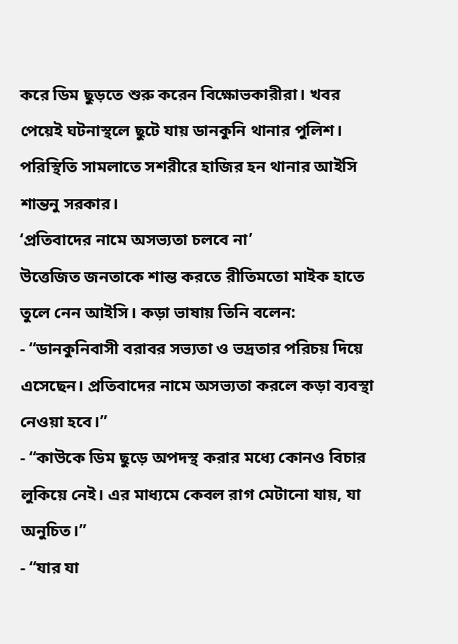করে ডিম ছুড়তে শুরু করেন বিক্ষোভকারীরা। খবর পেয়েই ঘটনাস্থলে ছুটে যায় ডানকুনি থানার পুলিশ। পরিস্থিতি সামলাতে সশরীরে হাজির হন থানার আইসি শান্তনু সরকার।
‘প্রতিবাদের নামে অসভ্যতা চলবে না’
উত্তেজিত জনতাকে শান্ত করতে রীতিমতো মাইক হাতে তুলে নেন আইসি। কড়া ভাষায় তিনি বলেন:
- “ডানকুনিবাসী বরাবর সভ্যতা ও ভদ্রতার পরিচয় দিয়ে এসেছেন। প্রতিবাদের নামে অসভ্যতা করলে কড়া ব্যবস্থা নেওয়া হবে।”
- “কাউকে ডিম ছুড়ে অপদস্থ করার মধ্যে কোনও বিচার লুকিয়ে নেই। এর মাধ্যমে কেবল রাগ মেটানো যায়, যা অনুচিত।”
- “যার যা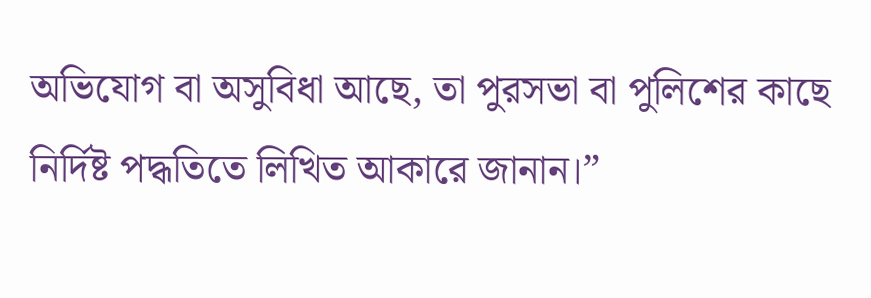অভিযোগ বা অসুবিধা আছে, তা পুরসভা বা পুলিশের কাছে নির্দিষ্ট পদ্ধতিতে লিখিত আকারে জানান।”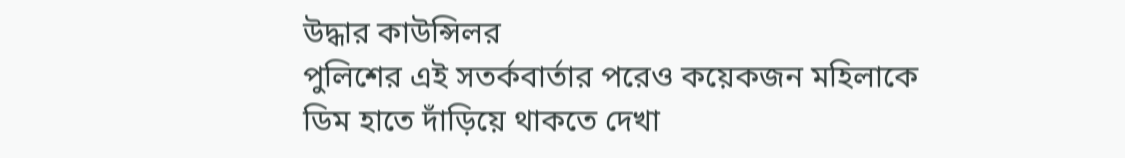উদ্ধার কাউন্সিলর
পুলিশের এই সতর্কবার্তার পরেও কয়েকজন মহিলাকে ডিম হাতে দাঁড়িয়ে থাকতে দেখা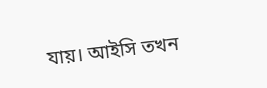যায়। আইসি তখন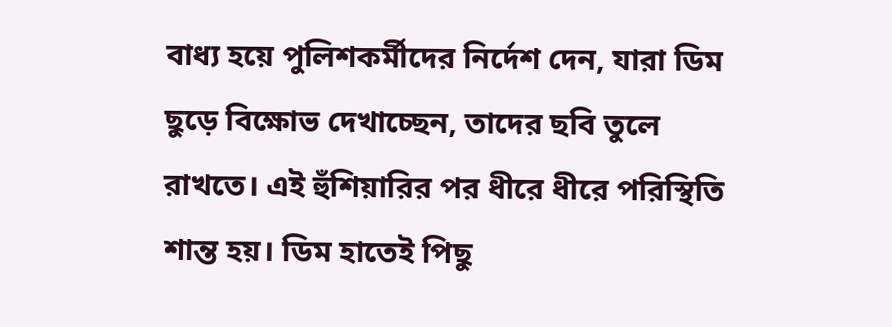বাধ্য হয়ে পুলিশকর্মীদের নির্দেশ দেন, যারা ডিম ছুড়ে বিক্ষোভ দেখাচ্ছেন, তাদের ছবি তুলে রাখতে। এই হুঁশিয়ারির পর ধীরে ধীরে পরিস্থিতি শান্ত হয়। ডিম হাতেই পিছু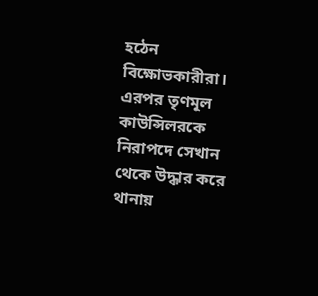হঠেন বিক্ষোভকারীরা। এরপর তৃণমূল কাউন্সিলরকে নিরাপদে সেখান থেকে উদ্ধার করে থানায়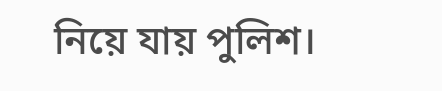নিয়ে যায় পুলিশ।